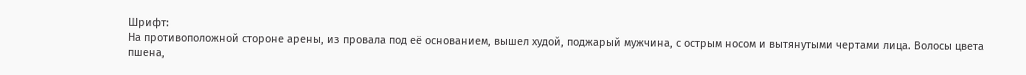Шрифт:
На противоположной стороне арены, из провала под её основанием, вышел худой, поджарый мужчина, с острым носом и вытянутыми чертами лица. Волосы цвета пшена,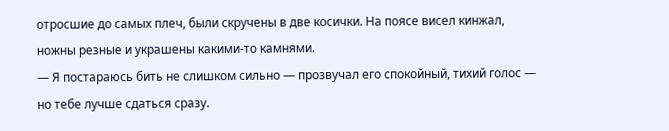отросшие до самых плеч, были скручены в две косички. На поясе висел кинжал, ножны резные и украшены какими-то камнями.
— Я постараюсь бить не слишком сильно — прозвучал его спокойный, тихий голос — но тебе лучше сдаться сразу.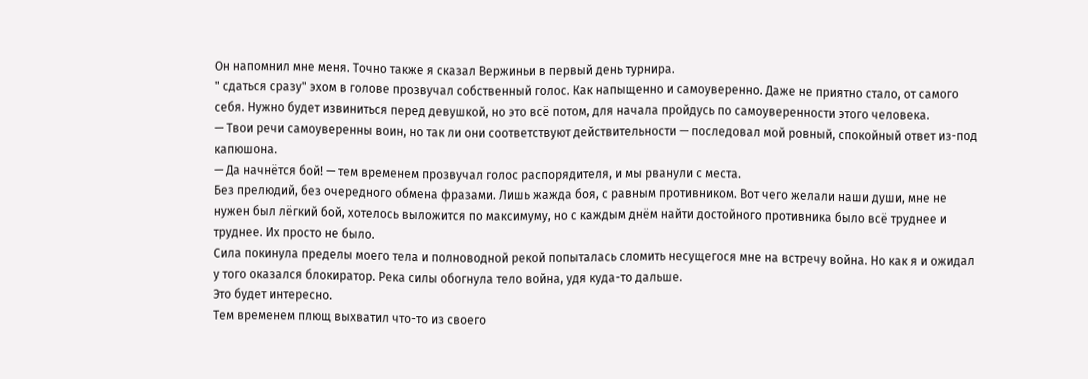Он напомнил мне меня. Точно также я сказал Вержиньи в первый день турнира.
" сдаться сразу" эхом в голове прозвучал собственный голос. Как напыщенно и самоуверенно. Даже не приятно стало, от самого себя. Нужно будет извиниться перед девушкой, но это всё потом, для начала пройдусь по самоуверенности этого человека.
— Твои речи самоуверенны воин, но так ли они соответствуют действительности — последовал мой ровный, спокойный ответ из-под капюшона.
— Да начнётся бой! — тем временем прозвучал голос распорядителя, и мы рванули с места.
Без прелюдий, без очередного обмена фразами. Лишь жажда боя, с равным противником. Вот чего желали наши души, мне не нужен был лёгкий бой, хотелось выложится по максимуму, но с каждым днём найти достойного противника было всё труднее и труднее. Их просто не было.
Сила покинула пределы моего тела и полноводной рекой попыталась сломить несущегося мне на встречу война. Но как я и ожидал у того оказался блокиратор. Река силы обогнула тело война, удя куда-то дальше.
Это будет интересно.
Тем временем плющ выхватил что-то из своего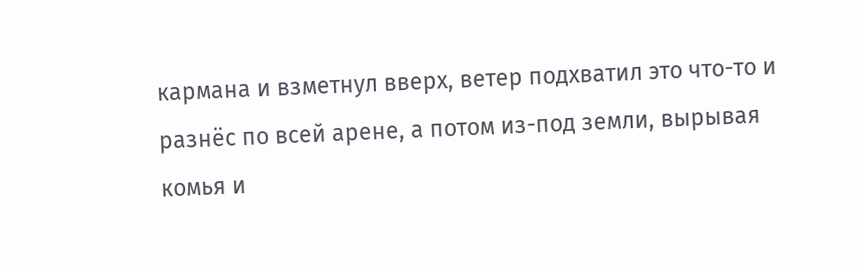кармана и взметнул вверх, ветер подхватил это что-то и разнёс по всей арене, а потом из-под земли, вырывая комья и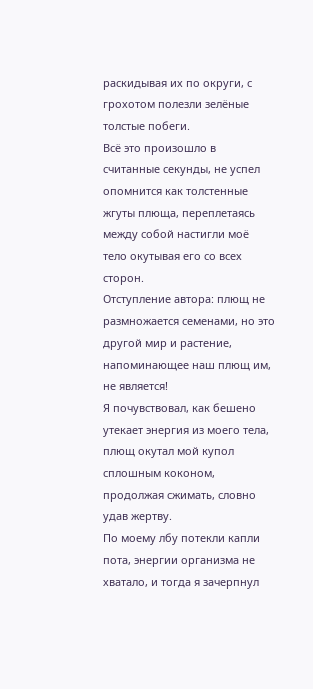раскидывая их по округи, с грохотом полезли зелёные толстые побеги.
Всё это произошло в считанные секунды, не успел опомнится как толстенные жгуты плюща, переплетаясь между собой настигли моё тело окутывая его со всех сторон.
Отступление автора: плющ не размножается семенами, но это другой мир и растение, напоминающее наш плющ им, не является!
Я почувствовал, как бешено утекает энергия из моего тела, плющ окутал мой купол сплошным коконом, продолжая сжимать, словно удав жертву.
По моему лбу потекли капли пота, энергии организма не хватало, и тогда я зачерпнул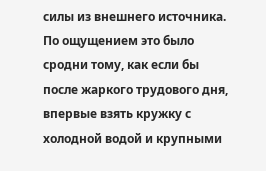силы из внешнего источника. По ощущением это было сродни тому, как если бы после жаркого трудового дня, впервые взять кружку с холодной водой и крупными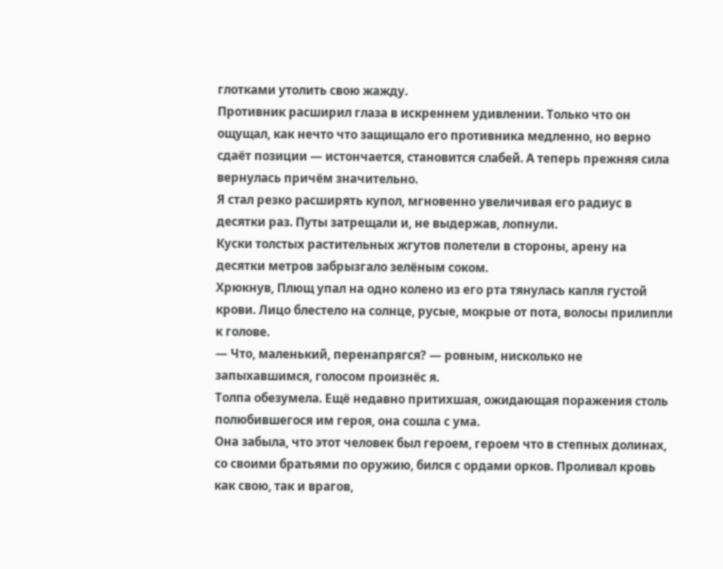глотками утолить свою жажду.
Противник расширил глаза в искреннем удивлении. Только что он ощущал, как нечто что защищало его противника медленно, но верно сдаёт позиции — истончается, становится слабей. А теперь прежняя сила вернулась причём значительно.
Я стал резко расширять купол, мгновенно увеличивая его радиус в десятки раз. Путы затрещали и, не выдержав, лопнули.
Куски толстых растительных жгутов полетели в стороны, арену на десятки метров забрызгало зелёным соком.
Хрюкнув, Плющ упал на одно колено из его рта тянулась капля густой крови. Лицо блестело на солнце, русые, мокрые от пота, волосы прилипли к голове.
— Что, маленький, перенапрягся? — ровным, нисколько не запыхавшимся, голосом произнёс я.
Толпа обезумела. Ещё недавно притихшая, ожидающая поражения столь полюбившегося им героя, она сошла с ума.
Она забыла, что этот человек был героем, героем что в степных долинах, со своими братьями по оружию, бился с ордами орков. Проливал кровь как свою, так и врагов,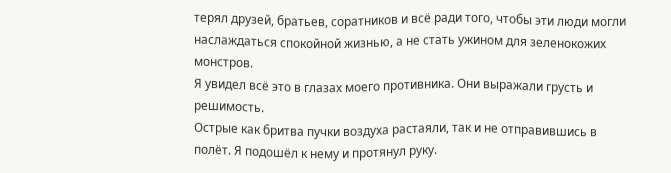терял друзей, братьев, соратников и всё ради того, чтобы эти люди могли наслаждаться спокойной жизнью, а не стать ужином для зеленокожих монстров.
Я увидел всё это в глазах моего противника. Они выражали грусть и решимость.
Острые как бритва пучки воздуха растаяли, так и не отправившись в полёт. Я подошёл к нему и протянул руку.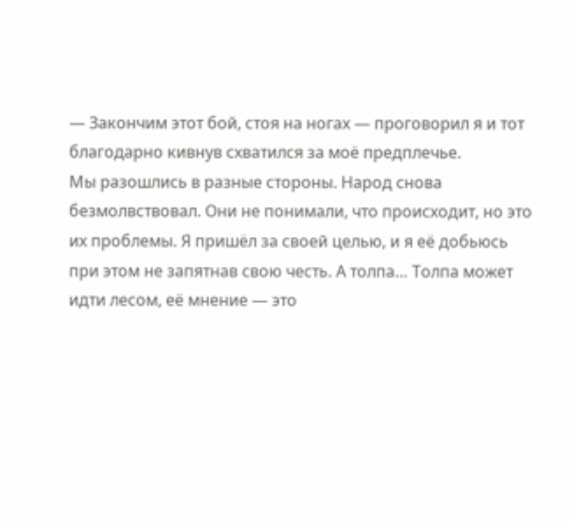— Закончим этот бой, стоя на ногах — проговорил я и тот благодарно кивнув схватился за моё предплечье.
Мы разошлись в разные стороны. Народ снова безмолвствовал. Они не понимали, что происходит, но это их проблемы. Я пришёл за своей целью, и я её добьюсь при этом не запятнав свою честь. А толпа… Толпа может идти лесом, её мнение — это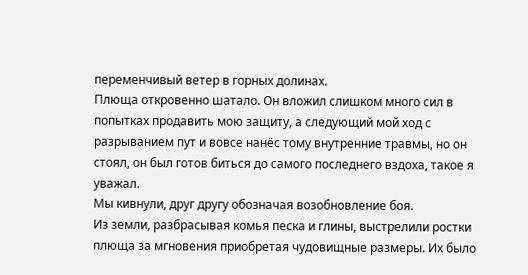переменчивый ветер в горных долинах.
Плюща откровенно шатало. Он вложил слишком много сил в попытках продавить мою защиту, а следующий мой ход с разрыванием пут и вовсе нанёс тому внутренние травмы, но он стоял, он был готов биться до самого последнего вздоха, такое я уважал.
Мы кивнули, друг другу обозначая возобновление боя.
Из земли, разбрасывая комья песка и глины, выстрелили ростки плюща за мгновения приобретая чудовищные размеры. Их было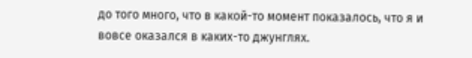до того много, что в какой-то момент показалось, что я и вовсе оказался в каких-то джунглях.